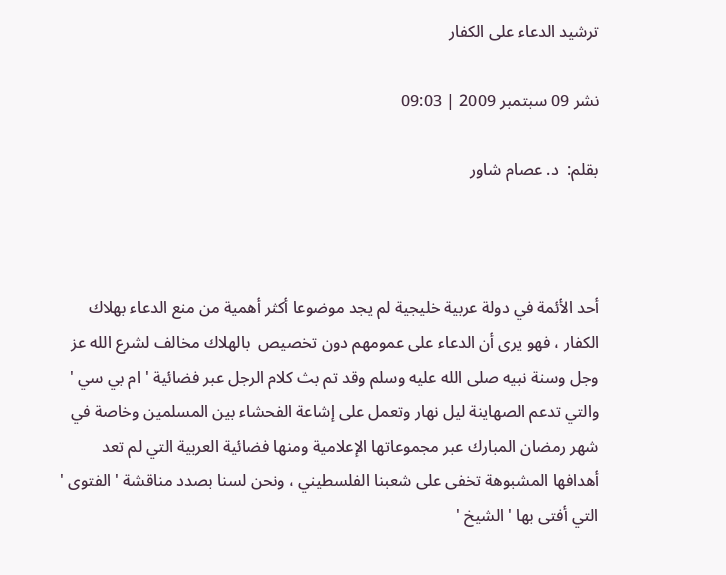ترشيد الدعاء على الكفار

نشر 09 سبتمبر 2009 | 09:03

بقلم:  د. عصام شاور



أحد الأئمة في دولة عربية خليجية لم يجد موضوعا أكثر أهمية من منع الدعاء بهلاك الكفار ، فهو يرى أن الدعاء على عمومهم دون تخصيص  بالهلاك مخالف لشرع الله عز وجل وسنة نبيه صلى الله عليه وسلم وقد تم بث كلام الرجل عبر فضائية ' ام بي سي '  والتي تدعم الصهاينة ليل نهار وتعمل على إشاعة الفحشاء بين المسلمين وخاصة في شهر رمضان المبارك عبر مجموعاتها الإعلامية ومنها فضائية العربية التي لم تعد أهدافها المشبوهة تخفى على شعبنا الفلسطيني ، ونحن لسنا بصدد مناقشة ' الفتوى ' التي أفتى بها ' الشيخ '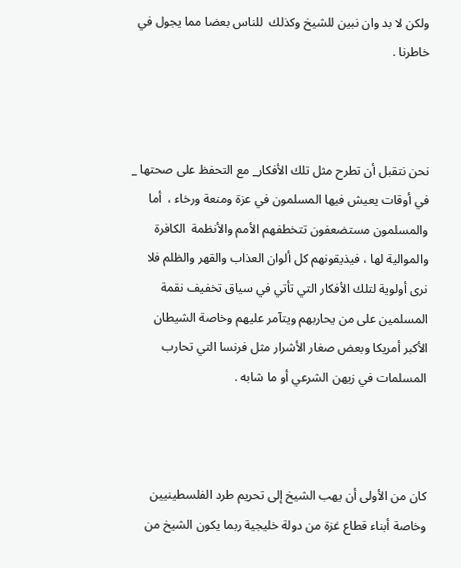ولكن لا بد وان نبين للشيخ وكذلك  للناس بعضا مما يجول في خاطرنا .



نحن نتقبل أن تطرح مثل تلك الأفكار_ مع التحفظ على صحتها _ في أوقات يعيش فيها المسلمون في عزة ومنعة ورخاء ،  أما والمسلمون مستضعفون تتخطفهم الأمم والأنظمة  الكافرة والموالية لها ، فيذيقونهم كل ألوان العذاب والقهر والظلم فلا نرى أولوية لتلك الأفكار التي تأتي في سياق تخفيف نقمة المسلمين على من يحاربهم ويتآمر عليهم وخاصة الشيطان الأكبر أمريكا وبعض صغار الأشرار مثل فرنسا التي تحارب المسلمات في زيهن الشرعي أو ما شابه .



كان من الأولى أن يهب الشيخ إلى تحريم طرد الفلسطينيين وخاصة أبناء قطاع غزة من دولة خليجية ربما يكون الشيخ من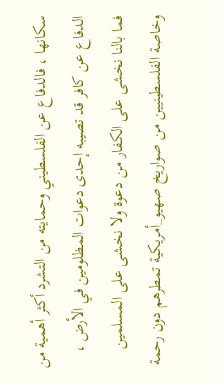سكانها ، فالدفاع عن الفلسطيني وحمايته من التشرد أكثر أهمية من الدفاع عن كافر قد تصيبه إحدى دعوات المظلومين في الأرض ، فما بالنا نخشى على الكفار من دعوة ولا نخشى على المسلمين وخاصة الفلسطينيين من صواريخ صهيو_أمريكية تمطرهم دون رحمة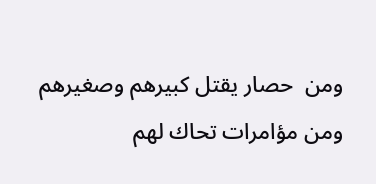ومن  حصار يقتل كبيرهم وصغيرهم  ومن مؤامرات تحاك لهم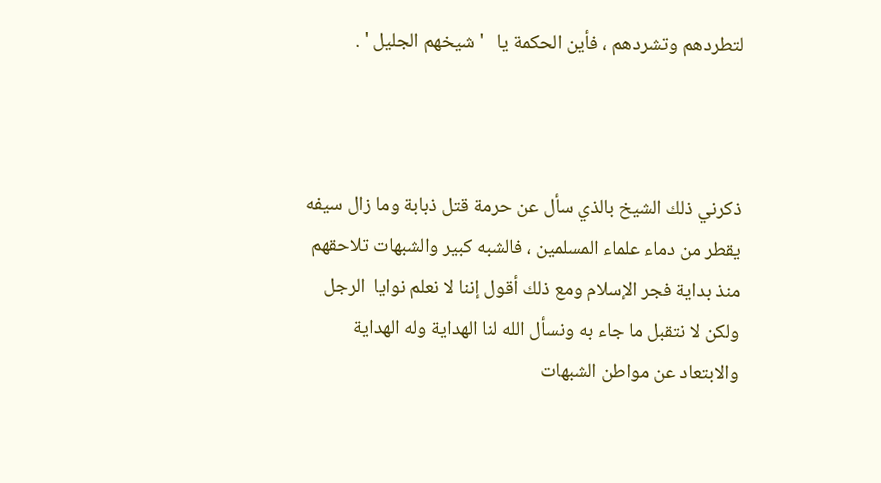لتطردهم وتشردهم ، فأين الحكمة يا   ' شيخهم الجليل ' .



ذكرني ذلك الشيخ بالذي سأل عن حرمة قتل ذبابة وما زال سيفه يقطر من دماء علماء المسلمين ، فالشبه كبير والشبهات تلاحقهم منذ بداية فجر الإسلام ومع ذلك أقول إننا لا نعلم نوايا  الرجل ولكن لا نتقبل ما جاء به ونسأل الله لنا الهداية وله الهداية والابتعاد عن مواطن الشبهات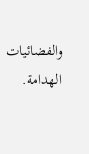والفضائيات الهدامة.